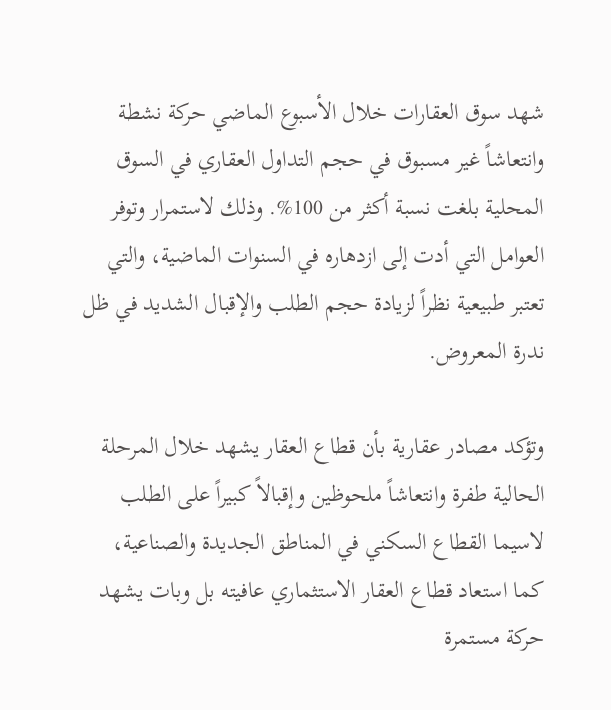شهد سوق العقارات خلال الأسبوع الماضي حركة نشطة وانتعاشاً غير مسبوق في حجم التداول العقاري في السوق المحلية بلغت نسبة أكثر من 100%. وذلك لاستمرار وتوفر العوامل التي أدت إلى ازدهاره في السنوات الماضية، والتي تعتبر طبيعية نظراً لزيادة حجم الطلب والإقبال الشديد في ظل ندرة المعروض.

وتؤكد مصادر عقارية بأن قطاع العقار يشهد خلال المرحلة الحالية طفرة وانتعاشاً ملحوظين وإقبالاً كبيراً على الطلب لاسيما القطاع السكني في المناطق الجديدة والصناعية، كما استعاد قطاع العقار الاستثماري عافيته بل وبات يشهد حركة مستمرة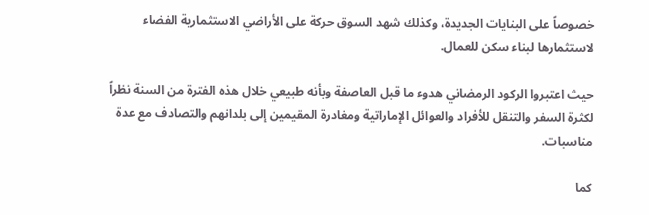خصوصاً على البنايات الجديدة، وكذلك شهد السوق حركة على الأراضي الاستثمارية الفضاء لاستثمارها لبناء سكن للعمال.

حيث اعتبروا الركود الرمضاني هدوء ما قبل العاصفة وبأنه طبيعي خلال هذه الفترة من السنة نظراً لكثرة السفر والتنقل للأفراد والعوائل الإماراتية ومغادرة المقيمين إلى بلدانهم والتصادف مع عدة مناسبات.

كما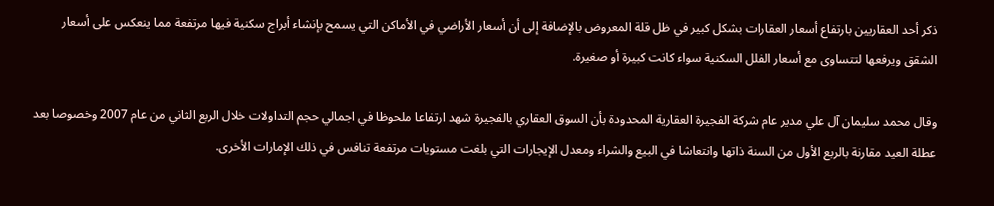ذكر أحد العقاريين بارتفاع أسعار العقارات بشكل كبير في ظل قلة المعروض بالإضافة إلى أن أسعار الأراضي في الأماكن التي يسمح بإنشاء أبراج سكنية فيها مرتفعة مما ينعكس على أسعار الشقق ويرفعها لتتساوى مع أسعار الفلل السكنية سواء كانت كبيرة أو صغيرة.

وقال محمد سليمان آل علي مدير عام شركة الفجيرة العقارية المحدودة بأن السوق العقاري بالفجيرة شهد ارتفاعا ملحوظا في اجمالي حجم التداولات خلال الربع الثاني من عام 2007 وخصوصا بعد عطلة العيد مقارنة بالربع الأول من السنة ذاتها وانتعاشا في البيع والشراء ومعدل الإيجارات التي بلغت مستويات مرتفعة تنافس في ذلك الإمارات الأخرى.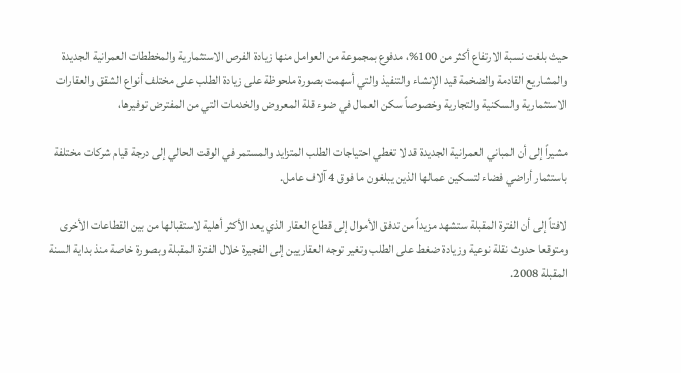حيث بلغت نسبة الارتفاع أكثر من 100%، مدفوع بمجموعة من العوامل منها زيادة الفرص الاستثمارية والمخططات العمرانية الجديدة والمشاريع القادمة والضخمة قيد الإنشاء والتنفيذ والتي أسهمت بصورة ملحوظة على زيادة الطلب على مختلف أنواع الشقق والعقارات الاستثمارية والسكنية والتجارية وخصوصاً سكن العمال في ضوء قلة المعروض والخدمات التي من المفترض توفيرها،

مشيراً إلى أن المباني العمرانية الجديدة قد لا تغطي احتياجات الطلب المتزايد والمستمر في الوقت الحالي إلى درجة قيام شركات مختلفة باستثمار أراضي فضاء لتسكين عمالها الذين يبلغون ما فوق 4 آلاف عامل.

لافتاً إلى أن الفترة المقبلة ستشهد مزيداً من تدفق الأموال إلى قطاع العقار الذي يعد الأكثر أهلية لاستقبالها من بين القطاعات الأخرى ومتوقعا حدوث نقلة نوعية وزيادة ضغط على الطلب وتغير توجه العقاريين إلى الفجيرة خلال الفترة المقبلة وبصورة خاصة منذ بداية السنة المقبلة 2008.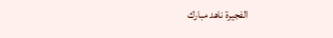الفجيرة ناهد مبارك